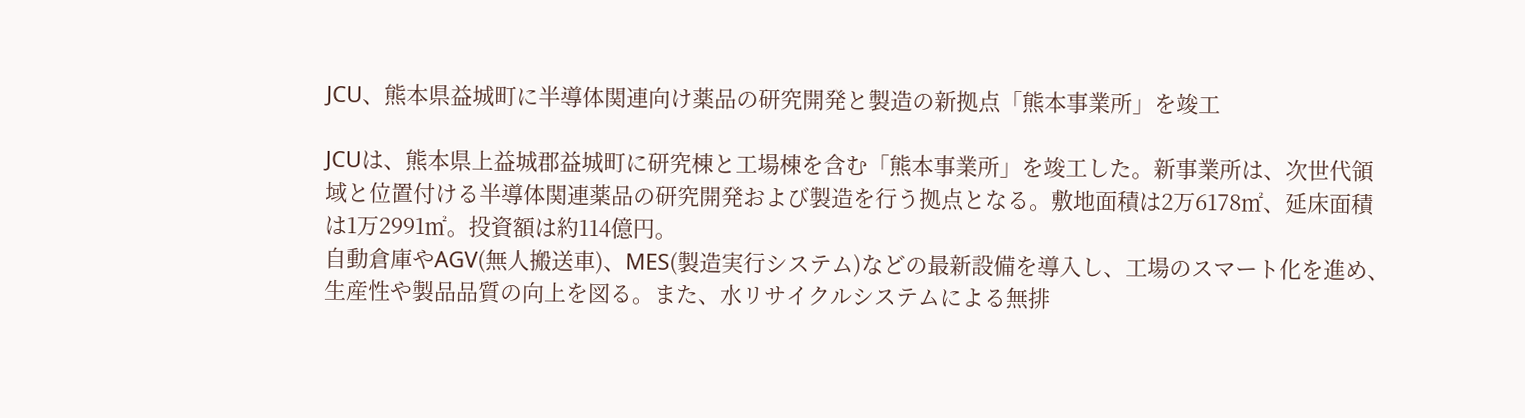JCU、熊本県益城町に半導体関連向け薬品の研究開発と製造の新拠点「熊本事業所」を竣工

JCUは、熊本県上益城郡益城町に研究棟と工場棟を含む「熊本事業所」を竣工した。新事業所は、次世代領域と位置付ける半導体関連薬品の研究開発および製造を行う拠点となる。敷地面積は2万6178㎡、延床面積は1万2991㎡。投資額は約114億円。
自動倉庫やAGV(無人搬送車)、MES(製造実行システム)などの最新設備を導入し、工場のスマート化を進め、生産性や製品品質の向上を図る。また、水リサイクルシステムによる無排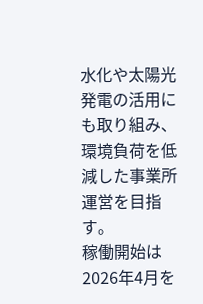水化や太陽光発電の活用にも取り組み、環境負荷を低減した事業所運営を目指す。
稼働開始は2026年4月を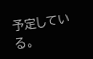予定している。